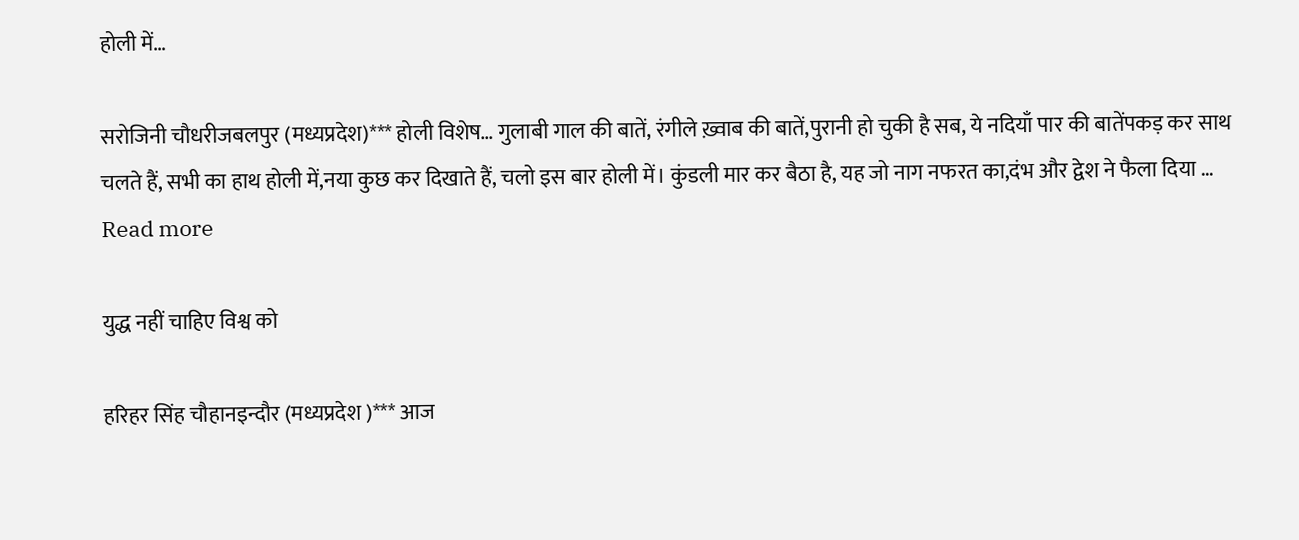होली में…

सरोजिनी चौधरीजबलपुर (मध्यप्रदेश)*** होली विशेष… गुलाबी गाल की बातें, रंगीले ख़्वाब की बातें,पुरानी हो चुकी है सब, ये नदियाँ पार की बातेंपकड़ कर साथ चलते हैं, सभी का हाथ होली में,नया कुछ कर दिखाते हैं, चलो इस बार होली में। कुंडली मार कर बैठा है, यह जो नाग नफरत का,दंभ और द्वेश ने फैला दिया … Read more

युद्ध नहीं चाहिए विश्व को

हरिहर सिंह चौहानइन्दौर (मध्यप्रदेश )*** आज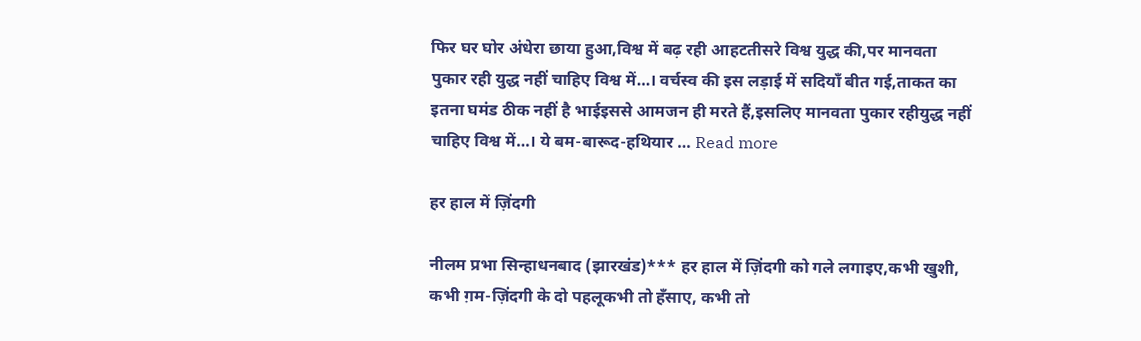फिर घर घोर अंधेरा छाया हुआ,विश्व में बढ़ रही आहटतीसरे विश्व युद्ध की,पर मानवता पुकार रही युद्ध नहीं चाहिए विश्व में…। वर्चस्व की इस लड़ाई में सदियाँ बीत गई,ताकत का इतना घमंड ठीक नहीं है भाईइससे आमजन ही मरते हैं,इसलिए मानवता पुकार रहीयुद्ध नहीं चाहिए विश्व में…। ये बम-बारूद-हथियार … Read more

हर हाल में ज़िंदगी

नीलम प्रभा सिन्हाधनबाद (झारखंड)*** हर हाल में ज़िंदगी को गले लगाइए,कभी खुशी, कभी ग़म-ज़िंदगी के दो पहलूकभी तो हँसाए, कभी तो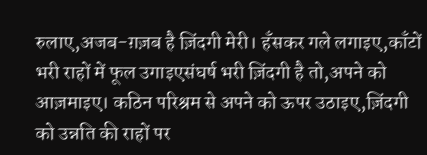रुलाए,अजब-ग़ज़ब है ज़िंदगी मेरी। हँसकर गले लगाइए,काँटों भरी राहों में फूल उगाइएसंघर्ष भरी ज़िंदगी है तो,अपने को आज़माइए। कठिन परिश्रम से अपने को ऊपर उठाइए,ज़िंदगी को उन्नति की राहों पर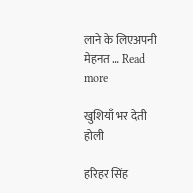लाने के लिएअपनी मेहनत … Read more

खुशियाँ भर देती होली

हरिहर सिंह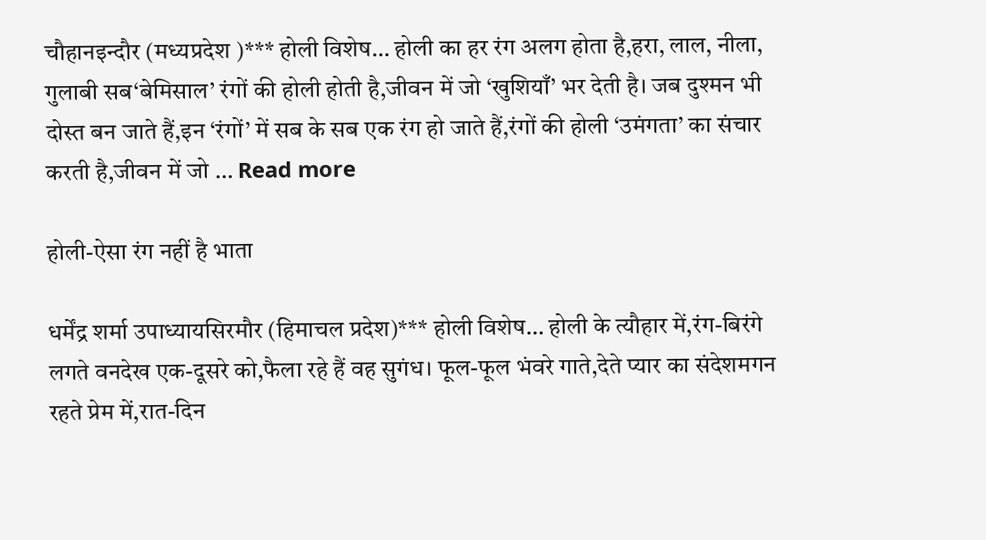चौहानइन्दौर (मध्यप्रदेश )*** होली विशेष… होली का हर रंग अलग होता है,हरा, लाल, नीला, गुलाबी सब‘बेमिसाल’ रंगों की होली होती है,जीवन में जो ‘खुशियाँ’ भर देती है। जब दुश्मन भी दोस्त बन जाते हैं,इन ‘रंगों’ में सब के सब एक रंग हो जाते हैं,रंगों की होली ‘उमंगता’ का संचार करती है,जीवन में जो … Read more

होली-ऐसा रंग नहीं है भाता

धर्मेंद्र शर्मा उपाध्यायसिरमौर (हिमाचल प्रदेश)*** होली विशेष… होली के त्यौहार में,रंग-बिरंगे लगते वनदेख एक-दूसरे को,फैला रहे हैं वह सुगंध। फूल-फूल भंवरे गाते,देते प्यार का संदेशमगन रहते प्रेम में,रात-दिन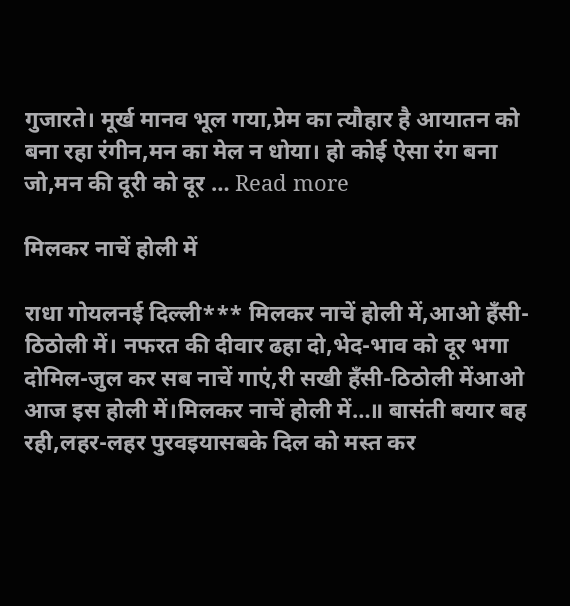गुजारते। मूर्ख मानव भूल गया,प्रेम का त्यौहार है आयातन को बना रहा रंगीन,मन का मेल न धोया। हो कोई ऐसा रंग बना जो,मन की दूरी को दूर … Read more

मिलकर नाचें होली में

राधा गोयलनई दिल्ली*** मिलकर नाचें होली में,आओ हँसी-ठिठोली में। नफरत की दीवार ढहा दो,भेद-भाव को दूर भगा दोमिल-जुल कर सब नाचें गाएं,री सखी हँसी-ठिठोली मेंआओ आज इस होली में।मिलकर नाचें होली में…॥ बासंती बयार बह रही,लहर-लहर पुरवइयासबके दिल को मस्त कर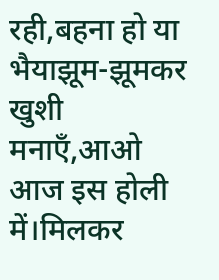रही,बहना हो या भैयाझूम-झूमकर खुशी मनाएँ,आओ आज इस होली में।मिलकर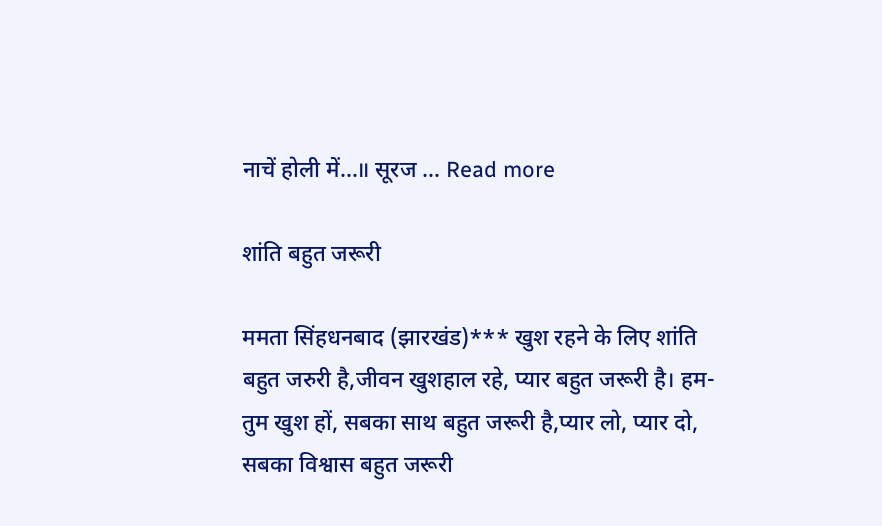नाचें होली में…॥ सूरज … Read more

शांति बहुत जरूरी

ममता सिंहधनबाद (झारखंड)*** खुश रहने के लिए शांति बहुत जरुरी है,जीवन खुशहाल रहे, प्यार बहुत जरूरी है। हम-तुम खुश हों, सबका साथ बहुत जरूरी है,प्यार लो, प्यार दो, सबका विश्वास बहुत जरूरी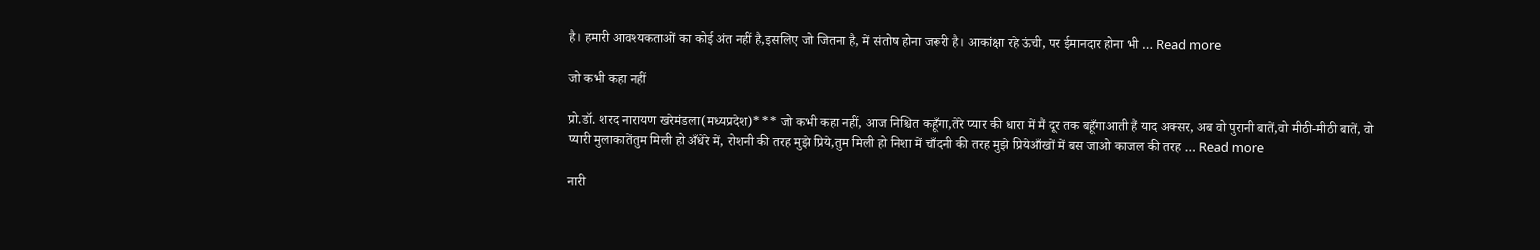है। हमारी आवश्यकताओं का कोई अंत नहीं है,इसलिए जो जितना है, में संतोष होना जरूरी है। आकांक्षा रहे ऊंची, पर ईमानदार होना भी … Read more

जो कभी कहा नहीं

प्रो.डॉ. शरद नारायण खरेमंडला(मध्यप्रदेश)*** जो कभी कहा नहीं, आज निश्चित कहूँगा,तेरे प्यार की धारा में मैं दूर तक बहूँगाआती हैं याद अक्सर, अब वो पुरानी बातें,वो मीठी-मीठी बातें, वो प्यारी मुलाकातेंतुम मिली हो अँधेरे में, रोशनी की तरह मुझे प्रिये,तुम मिली हो निशा में चाँदनी की तरह मुझे प्रियेआँखों में बस जाओ काजल की तरह … Read more

नारी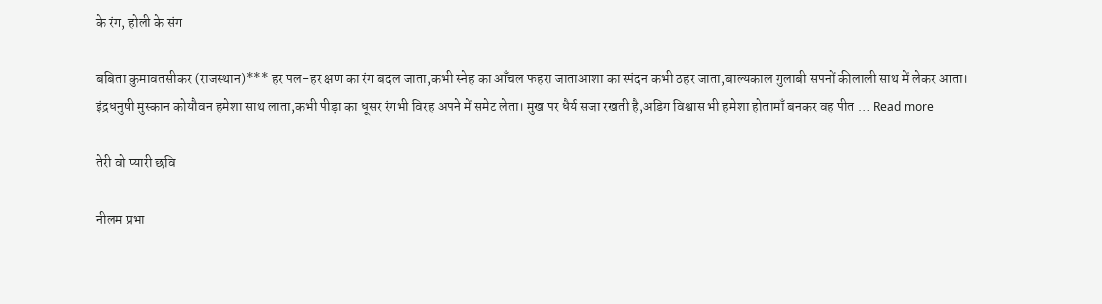के रंग, होली के संग

बबिता कुमावतसीकर (राजस्थान)*** हर पल-हर क्षण का रंग बदल जाता,कभी स्नेह का आँचल फहरा जाताआशा का स्पंदन कभी ठहर जाता,बाल्यकाल गुलाबी सपनों कीलाली साथ में लेकर आता। इंद्रधनुषी मुस्कान कोयौवन हमेशा साथ लाता,कभी पीड़ा का धूसर रंगभी विरह अपने में समेट लेता। मुख पर धैर्य सजा रखती है,अडिग विश्वास भी हमेशा होतामाँ बनकर वह पीत … Read more

तेरी वो प्यारी छवि

नीलम प्रभा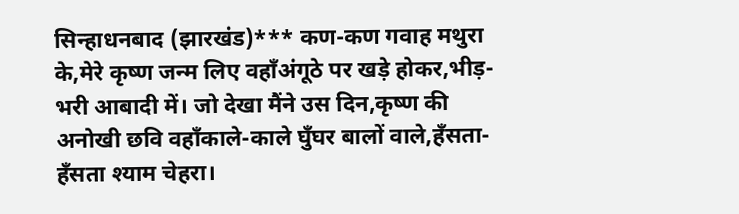सिन्हाधनबाद (झारखंड)*** कण-कण गवाह मथुरा के,मेरे कृष्ण जन्म लिए वहाँअंगूठे पर खड़े होकर,भीड़-भरी आबादी में। जो देखा मैंने उस दिन,कृष्ण की अनोखी छवि वहाँकाले-काले घुँघर बालों वाले,हँसता-हँसता श्याम चेहरा।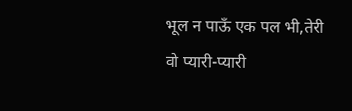भूल न पाऊँ एक पल भी,तेरी वो प्यारी-प्यारी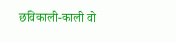छविकाली-काली वो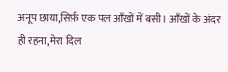अनूप छाया,सिर्फ़ एक पल आँखों में बसी। आँखों के अंदर ही रहना,मेरा दिल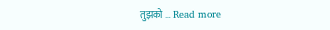तुझको … Read more